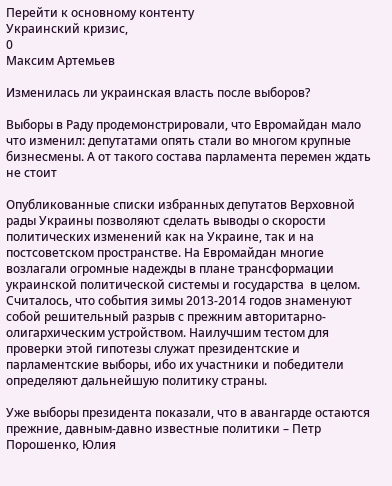Перейти к основному контенту
Украинский кризис,
0
Максим Артемьев

Изменилась ли украинская власть после выборов?

Выборы в Раду продемонстрировали, что Евромайдан мало что изменил: депутатами опять стали во многом крупные бизнесмены. А от такого состава парламента перемен ждать не стоит

Опубликованные списки избранных депутатов Верховной рады Украины позволяют сделать выводы о скорости политических изменений как на Украине, так и на постсоветском пространстве. На Евромайдан многие возлагали огромные надежды в плане трансформации украинской политической системы и государства  в целом. Считалось, что события зимы 2013-2014 годов знаменуют собой решительный разрыв с прежним авторитарно-олигархическим устройством. Наилучшим тестом для проверки этой гипотезы служат президентские и парламентские выборы, ибо их участники и победители определяют дальнейшую политику страны.

Уже выборы президента показали, что в авангарде остаются прежние, давным-давно известные политики – Петр Порошенко, Юлия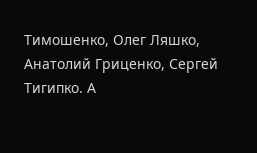Тимошенко, Олег Ляшко, Анатолий Гриценко, Сергей Тигипко. А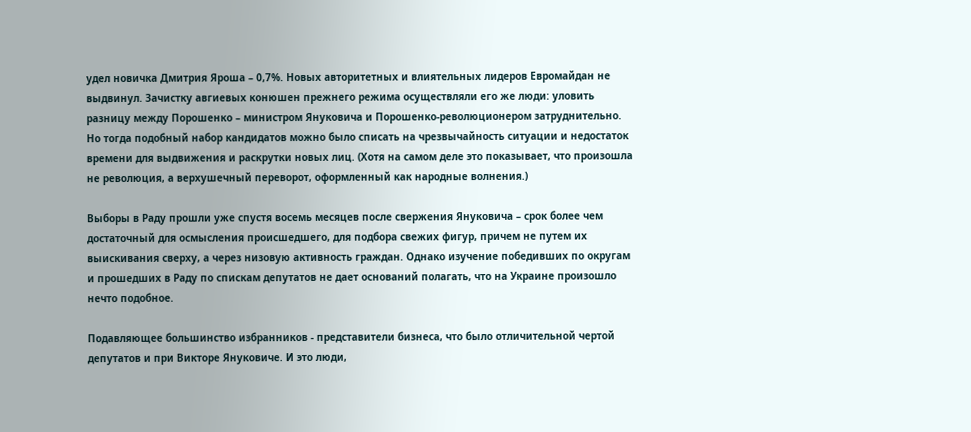удел новичка Дмитрия Яроша – 0,7%. Новых авторитетных и влиятельных лидеров Евромайдан не выдвинул. Зачистку авгиевых конюшен прежнего режима осуществляли его же люди: уловить разницу между Порошенко – министром Януковича и Порошенко-революционером затруднительно. Но тогда подобный набор кандидатов можно было списать на чрезвычайность ситуации и недостаток времени для выдвижения и раскрутки новых лиц. (Хотя на самом деле это показывает, что произошла не революция, а верхушечный переворот, оформленный как народные волнения.)

Выборы в Раду прошли уже спустя восемь месяцев после свержения Януковича – срок более чем достаточный для осмысления происшедшего, для подбора свежих фигур, причем не путем их выискивания сверху, а через низовую активность граждан. Однако изучение победивших по округам и прошедших в Раду по спискам депутатов не дает оснований полагать, что на Украине произошло нечто подобное.

Подавляющее большинство избранников - представители бизнеса, что было отличительной чертой депутатов и при Викторе Януковиче. И это люди,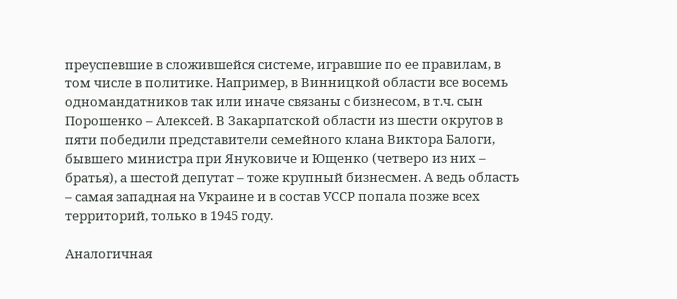преуспевшие в сложившейся системе, игравшие по ее правилам, в том числе в политике. Например, в Винницкой области все восемь одномандатников так или иначе связаны с бизнесом, в т.ч. сын Порошенко – Алексей. В Закарпатской области из шести округов в пяти победили представители семейного клана Виктора Балоги, бывшего министра при Януковиче и Ющенко (четверо из них – братья), а шестой депутат – тоже крупный бизнесмен. А ведь область – самая западная на Украине и в состав УССР попала позже всех территорий, только в 1945 году.

Аналогичная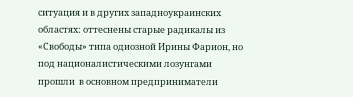ситуация и в других западноукраинских областях: оттеснены старые радикалы из «Свободы» типа одиозной Ирины Фарион, но под националистическими лозунгами прошли  в основном предприниматели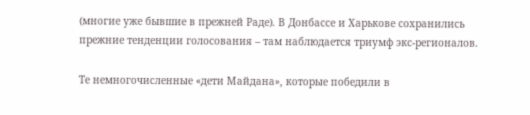(многие уже бывшие в прежней Раде). В Донбассе и Харькове сохранились прежние тенденции голосования – там наблюдается триумф экс-регионалов.

Те немногочисленные «дети Майдана», которые победили в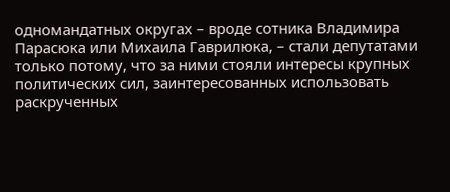одномандатных округах – вроде сотника Владимира Парасюка или Михаила Гаврилюка, – стали депутатами только потому, что за ними стояли интересы крупных политических сил, заинтересованных использовать раскрученных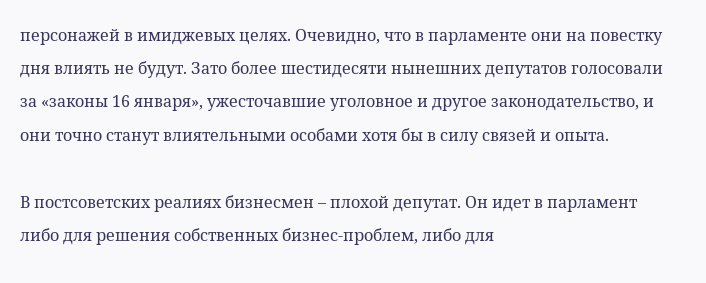персонажей в имиджевых целях. Очевидно, что в парламенте они на повестку дня влиять не будут. Зато более шестидесяти нынешних депутатов голосовали за «законы 16 января», ужесточавшие уголовное и другое законодательство, и они точно станут влиятельными особами хотя бы в силу связей и опыта.

В постсоветских реалиях бизнесмен – плохой депутат. Он идет в парламент либо для решения собственных бизнес-проблем, либо для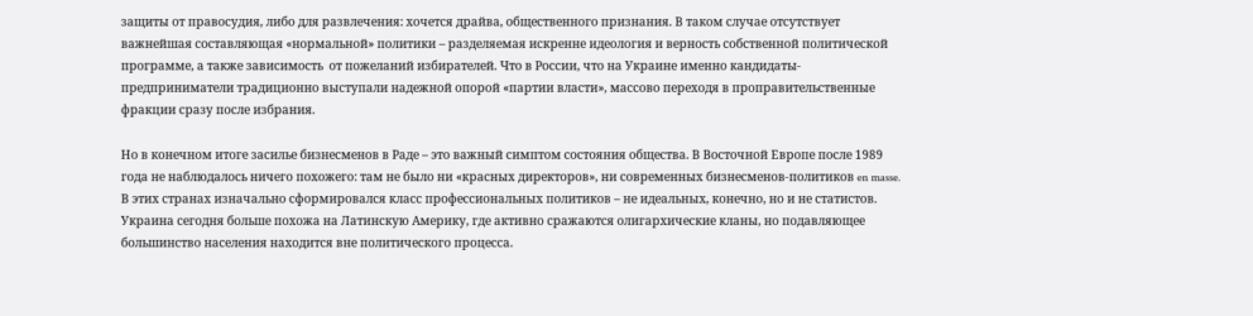защиты от правосудия, либо для развлечения: хочется драйва, общественного признания. В таком случае отсутствует важнейшая составляющая «нормальной» политики – разделяемая искренне идеология и верность собственной политической программе, а также зависимость  от пожеланий избирателей. Что в России, что на Украине именно кандидаты-предприниматели традиционно выступали надежной опорой «партии власти», массово переходя в проправительственные фракции сразу после избрания.

Но в конечном итоге засилье бизнесменов в Раде – это важный симптом состояния общества. В Восточной Европе после 1989 года не наблюдалось ничего похожего: там не было ни «красных директоров», ни современных бизнесменов-политиков en masse. В этих странах изначально сформировался класс профессиональных политиков – не идеальных, конечно, но и не статистов. Украина сегодня больше похожа на Латинскую Америку, где активно сражаются олигархические кланы, но подавляющее большинство населения находится вне политического процесса.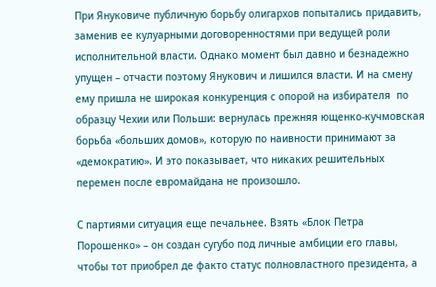При Януковиче публичную борьбу олигархов попытались придавить, заменив ее кулуарными договоренностями при ведущей роли исполнительной власти. Однако момент был давно и безнадежно упущен – отчасти поэтому Янукович и лишился власти. И на смену ему пришла не широкая конкуренция с опорой на избирателя  по образцу Чехии или Польши: вернулась прежняя ющенко-кучмовская борьба «больших домов», которую по наивности принимают за «демократию». И это показывает, что никаких решительных перемен после евромайдана не произошло.

С партиями ситуация еще печальнее. Взять «Блок Петра Порошенко» – он создан сугубо под личные амбиции его главы, чтобы тот приобрел де факто статус полновластного президента, а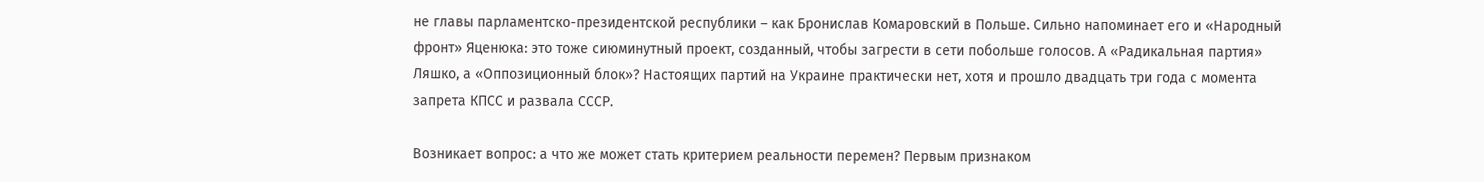не главы парламентско-президентской республики – как Бронислав Комаровский в Польше. Сильно напоминает его и «Народный фронт» Яценюка: это тоже сиюминутный проект, созданный, чтобы загрести в сети побольше голосов. А «Радикальная партия» Ляшко, а «Оппозиционный блок»? Настоящих партий на Украине практически нет, хотя и прошло двадцать три года с момента запрета КПСС и развала СССР.

Возникает вопрос: а что же может стать критерием реальности перемен? Первым признаком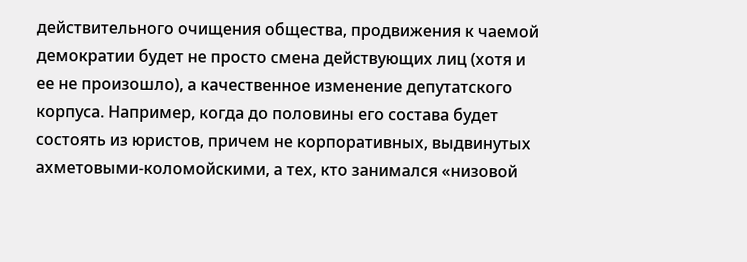действительного очищения общества, продвижения к чаемой демократии будет не просто смена действующих лиц (хотя и ее не произошло), а качественное изменение депутатского корпуса. Например, когда до половины его состава будет состоять из юристов, причем не корпоративных, выдвинутых ахметовыми-коломойскими, а тех, кто занимался «низовой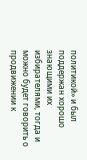политикой» и был поддержан хорошо знающими их избирателями, тогда и можно будет говорить о продвижении к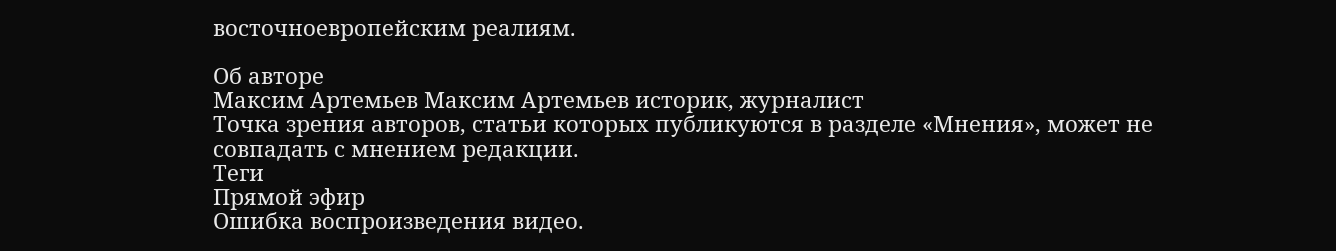восточноевропейским реалиям.

Об авторе
Максим Артемьев Максим Артемьев историк, журналист
Точка зрения авторов, статьи которых публикуются в разделе «Мнения», может не совпадать с мнением редакции.
Теги
Прямой эфир
Ошибка воспроизведения видео.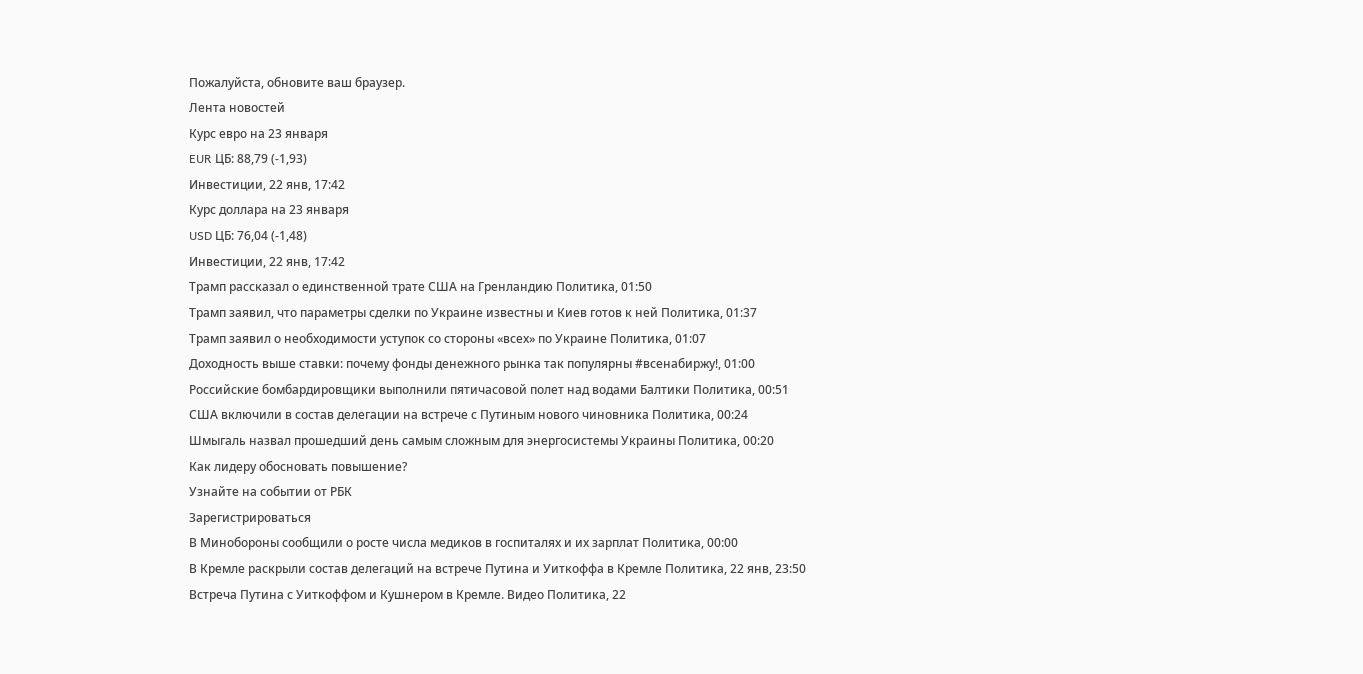Пожалуйста, обновите ваш браузер.
Лента новостей
Курс евро на 23 января
EUR ЦБ: 88,79 (-1,93)
Инвестиции, 22 янв, 17:42
Курс доллара на 23 января
USD ЦБ: 76,04 (-1,48)
Инвестиции, 22 янв, 17:42
Трамп рассказал о единственной трате США на Гренландию Политика, 01:50
Трамп заявил, что параметры сделки по Украине известны и Киев готов к ней Политика, 01:37
Трамп заявил о необходимости уступок со стороны «всех» по Украине Политика, 01:07
Доходность выше ставки: почему фонды денежного рынка так популярны #всенабиржу!, 01:00
Российские бомбардировщики выполнили пятичасовой полет над водами Балтики Политика, 00:51
США включили в состав делегации на встрече с Путиным нового чиновника Политика, 00:24
Шмыгаль назвал прошедший день самым сложным для энергосистемы Украины Политика, 00:20
Как лидеру обосновать повышение?
Узнайте на событии от РБК
Зарегистрироваться
В Минобороны сообщили о росте числа медиков в госпиталях и их зарплат Политика, 00:00
В Кремле раскрыли состав делегаций на встрече Путина и Уиткоффа в Кремле Политика, 22 янв, 23:50
Встреча Путина с Уиткоффом и Кушнером в Кремле. Видео Политика, 22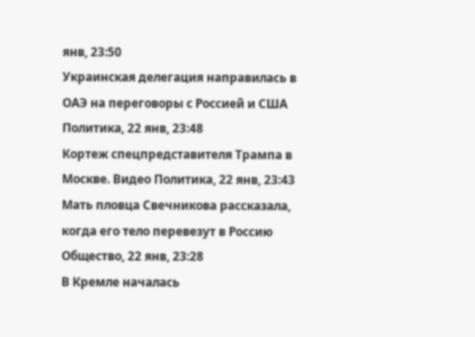янв, 23:50
Украинская делегация направилась в ОАЭ на переговоры с Россией и США Политика, 22 янв, 23:48
Кортеж спецпредставителя Трампа в Москве. Видео Политика, 22 янв, 23:43
Мать пловца Свечникова рассказала, когда его тело перевезут в Россию Общество, 22 янв, 23:28
В Кремле началась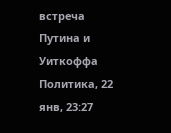встреча Путина и Уиткоффа Политика, 22 янв, 23:27